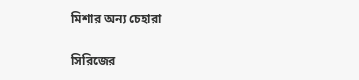মিশার অন্য চেহারা

সিরিজের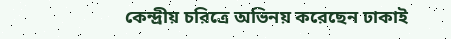কেন্দ্রীয় চরিত্রে অভিনয় করেছেন ঢাকাই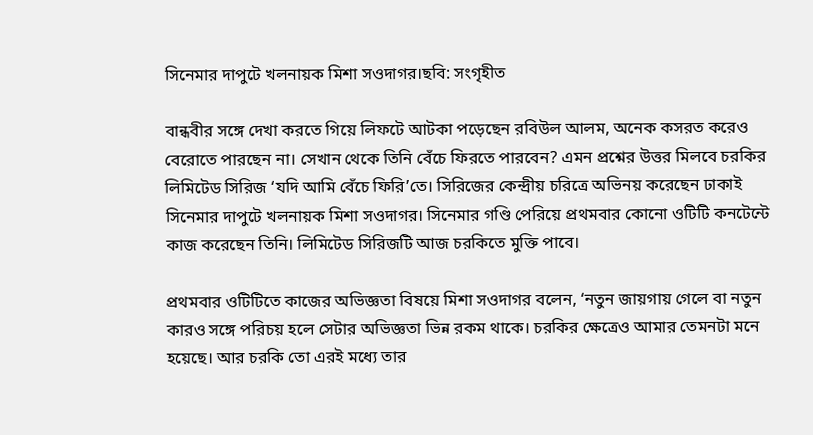সিনেমার দাপুটে খলনায়ক মিশা সওদাগর।ছবি: সংগৃহীত

বান্ধবীর সঙ্গে দেখা করতে গিয়ে লিফটে আটকা পড়েছেন রবিউল আলম, অনেক কসরত করেও বেরোতে পারছেন না। সেখান থেকে তিনি বেঁচে ফিরতে পারবেন? এমন প্রশ্নের উত্তর মিলবে চরকির লিমিটেড সিরিজ ‘যদি আমি বেঁচে ফিরি’তে। সিরিজের কেন্দ্রীয় চরিত্রে অভিনয় করেছেন ঢাকাই সিনেমার দাপুটে খলনায়ক মিশা সওদাগর। সিনেমার গণ্ডি পেরিয়ে প্রথমবার কোনো ওটিটি কনটেন্টে কাজ করেছেন তিনি। লিমিটেড সিরিজটি আজ চরকিতে মুক্তি পাবে।

প্রথমবার ওটিটিতে কাজের অভিজ্ঞতা বিষয়ে মিশা সওদাগর বলেন, ‘নতুন জায়গায় গেলে বা নতুন কারও সঙ্গে পরিচয় হলে সেটার অভিজ্ঞতা ভিন্ন রকম থাকে। চরকির ক্ষেত্রেও আমার তেমনটা মনে হয়েছে। আর চরকি তো এরই মধ্যে তার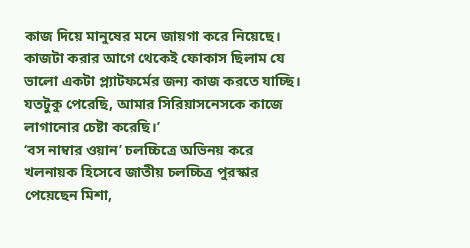কাজ দিয়ে মানুষের মনে জায়গা করে নিয়েছে। কাজটা করার আগে থেকেই ফোকাস ছিলাম যে ভালো একটা প্ল্যাটফর্মের জন্য কাজ করতে যাচ্ছি। যতটুকু পেরেছি, আমার সিরিয়াসনেসকে কাজে লাগানোর চেষ্টা করেছি।’
‘বস নাম্বার ওয়ান’ চলচ্চিত্রে অভিনয় করে খলনায়ক হিসেবে জাতীয় চলচ্চিত্র পুরস্কার পেয়েছেন মিশা,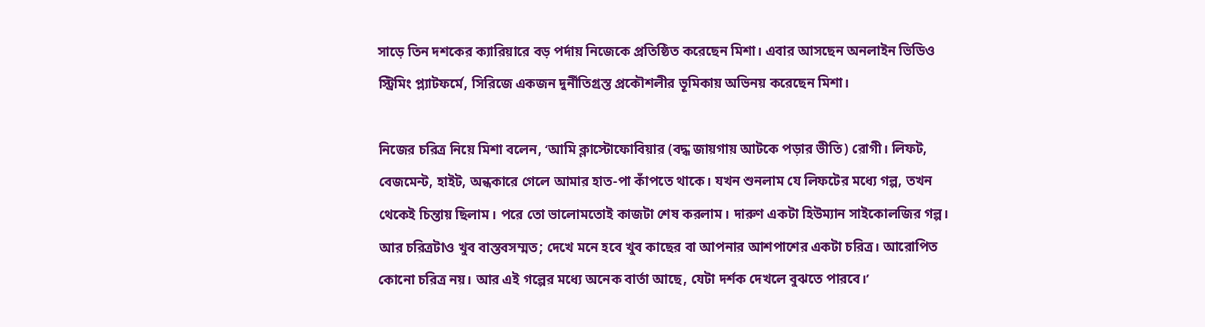সাড়ে তিন দশকের ক্যারিয়ারে বড় পর্দায় নিজেকে প্রতিষ্ঠিত করেছেন মিশা। এবার আসছেন অনলাইন ভিডিও স্ট্রিমিং প্ল্যাটফর্মে, সিরিজে একজন দুর্নীতিগ্রস্ত প্রকৌশলীর ভূমিকায় অভিনয় করেছেন মিশা।

নিজের চরিত্র নিয়ে মিশা বলেন, ‘আমি ক্লাস্টোফোবিয়ার (বদ্ধ জায়গায় আটকে পড়ার ভীতি) রোগী। লিফট, বেজমেন্ট, হাইট, অন্ধকারে গেলে আমার হাত-পা কাঁপতে থাকে। যখন শুনলাম যে লিফটের মধ্যে গল্প, তখন থেকেই চিন্তায় ছিলাম। পরে তো ভালোমতোই কাজটা শেষ করলাম। দারুণ একটা হিউম্যান সাইকোলজির গল্প। আর চরিত্রটাও খুব বাস্তবসম্মত; দেখে মনে হবে খুব কাছের বা আপনার আশপাশের একটা চরিত্র। আরোপিত কোনো চরিত্র নয়। আর এই গল্পের মধ্যে অনেক বার্তা আছে, যেটা দর্শক দেখলে বুঝতে পারবে।’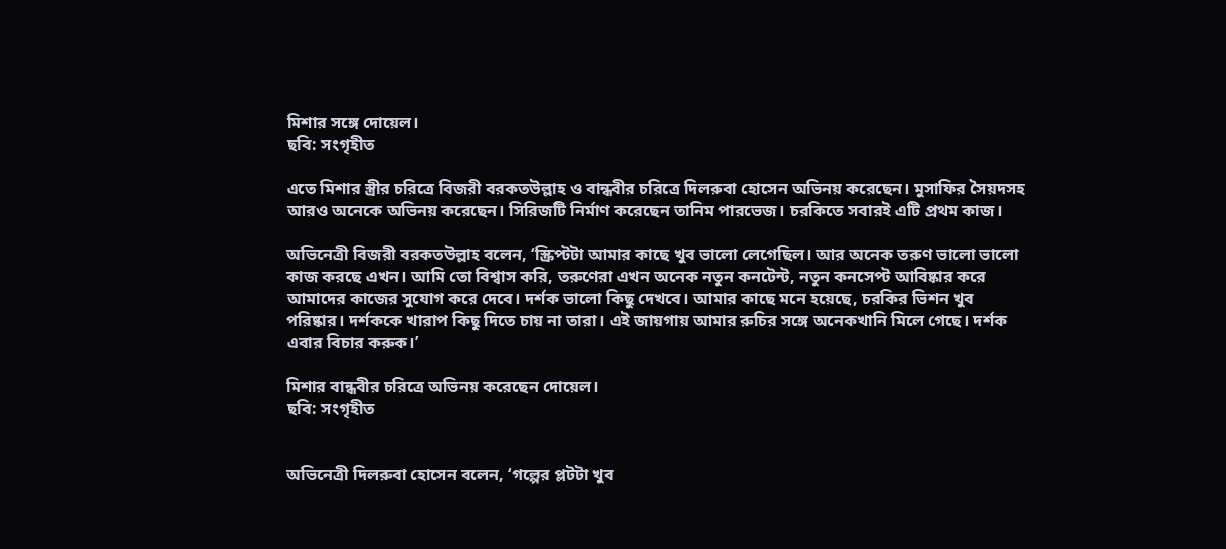মিশার সঙ্গে দোয়েল।
ছবি: সংগৃহীত

এতে মিশার স্ত্রীর চরিত্রে বিজরী বরকতউল্লাহ ও বান্ধবীর চরিত্রে দিলরুবা হোসেন অভিনয় করেছেন। মুসাফির সৈয়দসহ আরও অনেকে অভিনয় করেছেন। সিরিজটি নির্মাণ করেছেন তানিম পারভেজ। চরকিতে সবারই এটি প্রথম কাজ।

অভিনেত্রী বিজরী বরকতউল্লাহ বলেন, ‘স্ক্রিপ্টটা আমার কাছে খুব ভালো লেগেছিল। আর অনেক তরুণ ভালো ভালো কাজ করছে এখন। আমি তো বিশ্বাস করি, তরুণেরা এখন অনেক নতুন কনটেন্ট, নতুন কনসেপ্ট আবিষ্কার করে আমাদের কাজের সুযোগ করে দেবে। দর্শক ভালো কিছু দেখবে। আমার কাছে মনে হয়েছে, চরকির ভিশন খুব পরিষ্কার। দর্শককে খারাপ কিছু দিতে চায় না তারা। এই জায়গায় আমার রুচির সঙ্গে অনেকখানি মিলে গেছে। দর্শক এবার বিচার করুক।’

মিশার বান্ধবীর চরিত্রে অভিনয় করেছেন দোয়েল।
ছবি: সংগৃহীত


অভিনেত্রী দিলরুবা হোসেন বলেন, ‘গল্পের প্লটটা খুব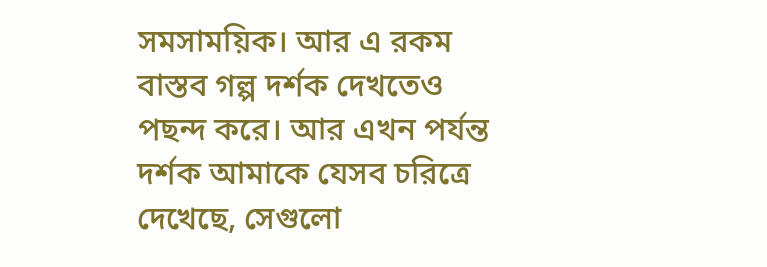সমসাময়িক। আর এ রকম বাস্তব গল্প দর্শক দেখতেও পছন্দ করে। আর এখন পর্যন্ত দর্শক আমাকে যেসব চরিত্রে দেখেছে, সেগুলো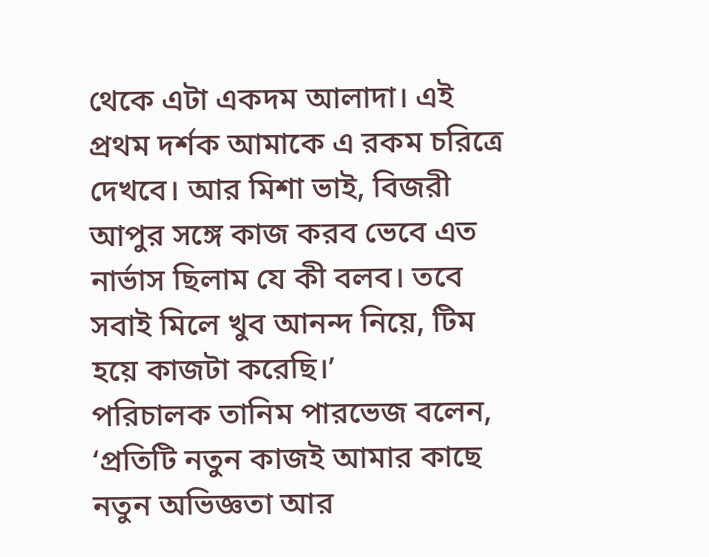থেকে এটা একদম আলাদা। এই প্রথম দর্শক আমাকে এ রকম চরিত্রে দেখবে। আর মিশা ভাই, বিজরী আপুর সঙ্গে কাজ করব ভেবে এত নার্ভাস ছিলাম যে কী বলব। তবে সবাই মিলে খুব আনন্দ নিয়ে, টিম হয়ে কাজটা করেছি।’
পরিচালক তানিম পারভেজ বলেন, ‘প্রতিটি নতুন কাজই আমার কাছে নতুন অভিজ্ঞতা আর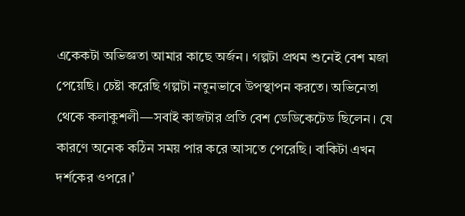একেকটা অভিজ্ঞতা আমার কাছে অর্জন। গল্পটা প্রথম শুনেই বেশ মজা পেয়েছি। চেষ্টা করেছি গল্পটা নতুনভাবে উপস্থাপন করতে। অভিনেতা থেকে কলাকুশলী—সবাই কাজটার প্রতি বেশ ডেডিকেটেড ছিলেন। যে কারণে অনেক কঠিন সময় পার করে আসতে পেরেছি। বাকিটা এখন দর্শকের ওপরে।’